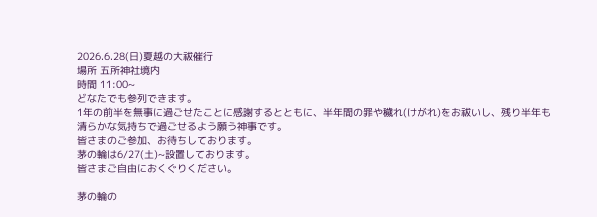2026.6.28(日)夏越の大祓催行
場所 五所神社境内
時間 11:00~
どなたでも参列できます。
1年の前半を無事に過ごせたことに感謝するとともに、半年間の罪や穢れ(けがれ)をお祓いし、残り半年も清らかな気持ちで過ごせるよう願う神事です。
皆さまのご参加、お待ちしております。
茅の輪は6/27(土)~設置しております。
皆さまご自由におくぐりください。

茅の輪の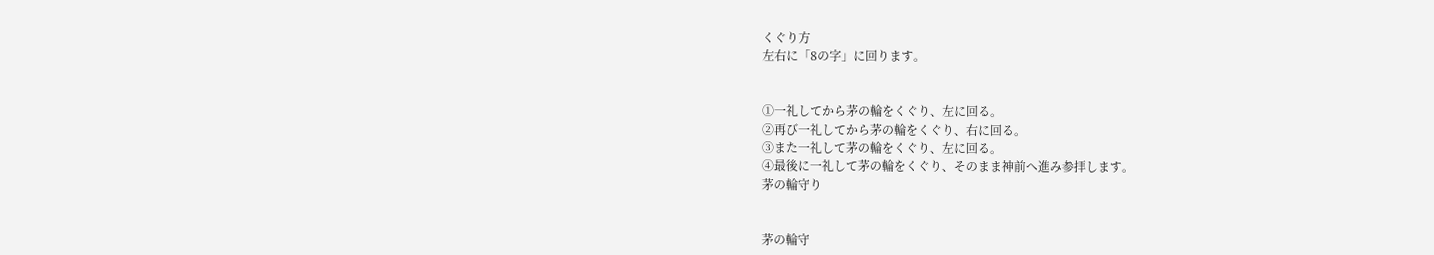くぐり方
左右に「8の字」に回ります。


①一礼してから茅の輪をくぐり、左に回る。
②再び一礼してから茅の輪をくぐり、右に回る。
③また一礼して茅の輪をくぐり、左に回る。
④最後に一礼して茅の輪をくぐり、そのまま神前へ進み参拝します。
茅の輪守り


茅の輪守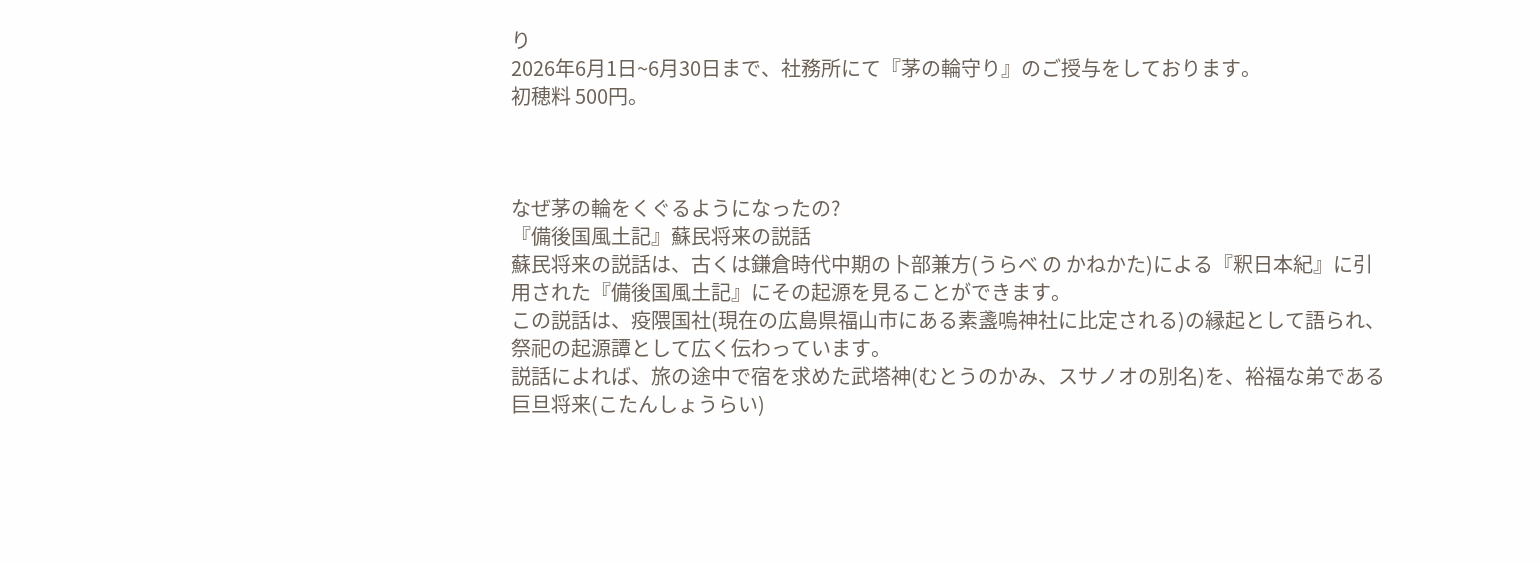り
2026年6月1日~6月30日まで、社務所にて『茅の輪守り』のご授与をしております。
初穂料 500円。



なぜ茅の輪をくぐるようになったの?
『備後国風土記』蘇民将来の説話
蘇民将来の説話は、古くは鎌倉時代中期の卜部兼方(うらべ の かねかた)による『釈日本紀』に引用された『備後国風土記』にその起源を見ることができます。
この説話は、疫隈国社(現在の広島県福山市にある素盞嗚神社に比定される)の縁起として語られ、祭祀の起源譚として広く伝わっています。
説話によれば、旅の途中で宿を求めた武塔神(むとうのかみ、スサノオの別名)を、裕福な弟である巨旦将来(こたんしょうらい)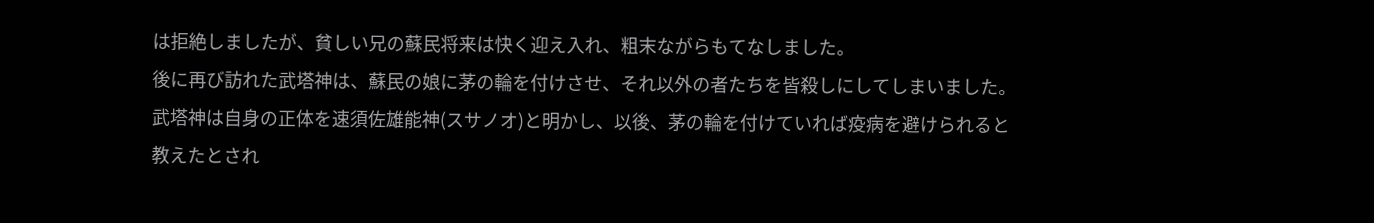は拒絶しましたが、貧しい兄の蘇民将来は快く迎え入れ、粗末ながらもてなしました。
後に再び訪れた武塔神は、蘇民の娘に茅の輪を付けさせ、それ以外の者たちを皆殺しにしてしまいました。
武塔神は自身の正体を速須佐雄能神(スサノオ)と明かし、以後、茅の輪を付けていれば疫病を避けられると教えたとされ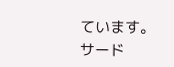ています。
サード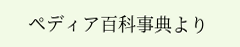ペディア百科事典より